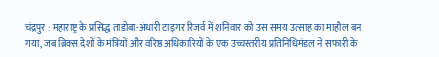चंद्रपुर : महाराष्ट्र के प्रसिद्ध ताडोबा-अंधारी टाइगर रिजर्व में शनिवार को उस समय उत्साह का माहौल बन गया, जब ब्रिक्स देशों के मंत्रियों और वरिष्ठ अधिकारियों के एक उच्चस्तरीय प्रतिनिधिमंडल ने सफारी के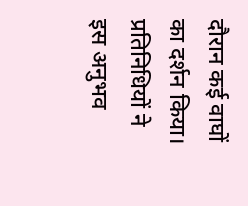दौरान कई वाघों का दर्शन किया। प्रतिनिधियों ने इस अनुभव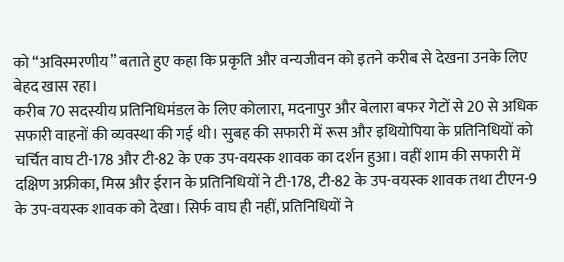को “अविस्मरणीय” बताते हुए कहा कि प्रकृति और वन्यजीवन को इतने करीब से देखना उनके लिए बेहद खास रहा।
करीब 70 सदस्यीय प्रतिनिधिमंडल के लिए कोलारा, मदनापुर और बेलारा बफर गेटों से 20 से अधिक सफारी वाहनों की व्यवस्था की गई थी। सुबह की सफारी में रूस और इथियोपिया के प्रतिनिधियों को चर्चित वाघ टी-178 और टी-82 के एक उप-वयस्क शावक का दर्शन हुआ। वहीं शाम की सफारी में दक्षिण अफ्रीका, मिस्र और ईरान के प्रतिनिधियों ने टी-178, टी-82 के उप-वयस्क शावक तथा टीएन-9 के उप-वयस्क शावक को देखा। सिर्फ वाघ ही नहीं, प्रतिनिधियों ने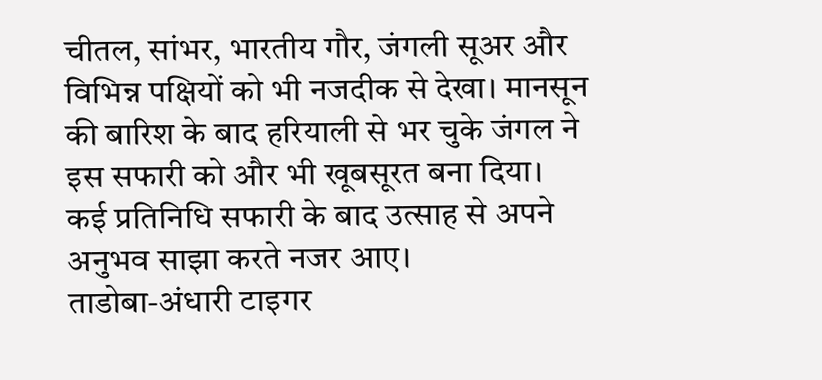चीतल, सांभर, भारतीय गौर, जंगली सूअर और विभिन्न पक्षियों को भी नजदीक से देखा। मानसून की बारिश के बाद हरियाली से भर चुके जंगल ने इस सफारी को और भी खूबसूरत बना दिया। कई प्रतिनिधि सफारी के बाद उत्साह से अपने अनुभव साझा करते नजर आए।
ताडोबा-अंधारी टाइगर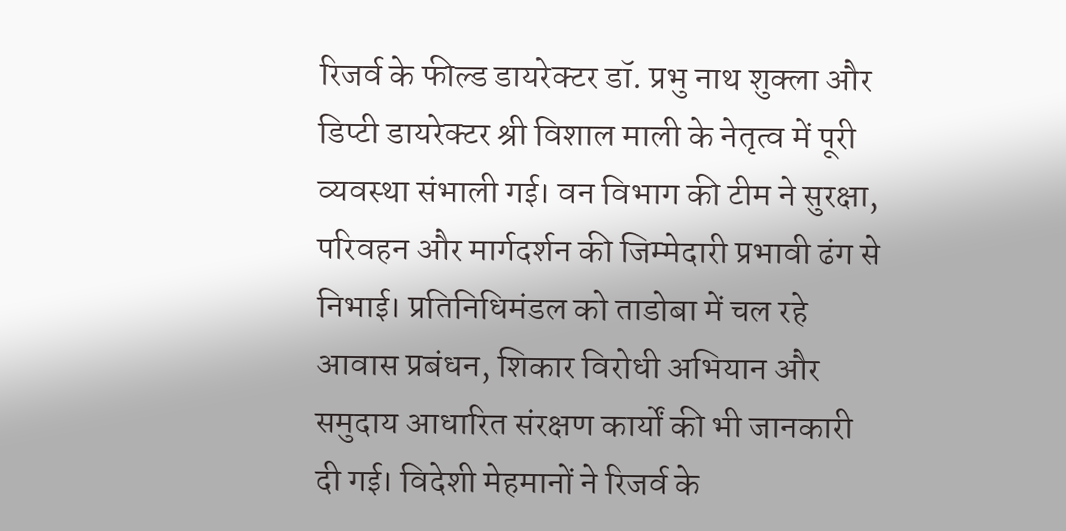रिजर्व के फील्ड डायरेक्टर डॉ. प्रभु नाथ शुक्ला और डिप्टी डायरेक्टर श्री विशाल माली के नेतृत्व में पूरी व्यवस्था संभाली गई। वन विभाग की टीम ने सुरक्षा, परिवहन और मार्गदर्शन की जिम्मेदारी प्रभावी ढंग से निभाई। प्रतिनिधिमंडल को ताडोबा में चल रहे आवास प्रबंधन, शिकार विरोधी अभियान और समुदाय आधारित संरक्षण कार्यों की भी जानकारी दी गई। विदेशी मेहमानों ने रिजर्व के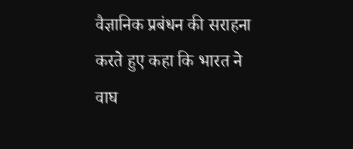वैज्ञानिक प्रबंधन की सराहना करते हुए कहा कि भारत ने वाघ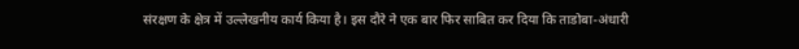संरक्षण के क्षेत्र में उल्लेखनीय कार्य किया है। इस दौरे ने एक बार फिर साबित कर दिया कि ताडोबा-अंधारी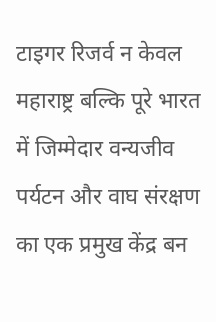टाइगर रिजर्व न केवल महाराष्ट्र बल्कि पूरे भारत में जिम्मेदार वन्यजीव पर्यटन और वाघ संरक्षण का एक प्रमुख केंद्र बन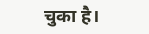चुका है।